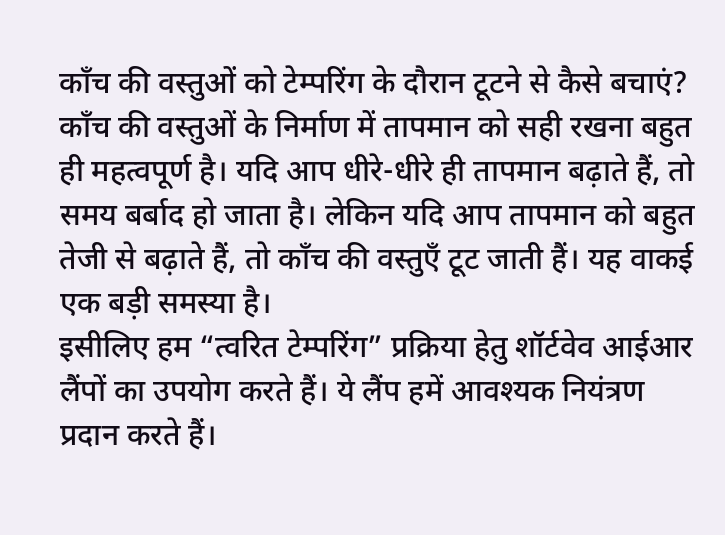काँच की वस्तुओं को टेम्परिंग के दौरान टूटने से कैसे बचाएं?
काँच की वस्तुओं के निर्माण में तापमान को सही रखना बहुत ही महत्वपूर्ण है। यदि आप धीरे-धीरे ही तापमान बढ़ाते हैं, तो समय बर्बाद हो जाता है। लेकिन यदि आप तापमान को बहुत तेजी से बढ़ाते हैं, तो काँच की वस्तुएँ टूट जाती हैं। यह वाकई एक बड़ी समस्या है।
इसीलिए हम “त्वरित टेम्परिंग” प्रक्रिया हेतु शॉर्टवेव आईआर लैंपों का उपयोग करते हैं। ये लैंप हमें आवश्यक नियंत्रण प्रदान करते हैं।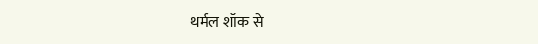थर्मल शॉक से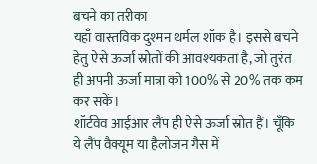बचने का तरीका
यहाँ वास्तविक दुश्मन थर्मल शॉक है। इससे बचने हेतु ऐसे ऊर्जा स्रोतों की आवश्यकता है, जो तुरंत ही अपनी ऊर्जा मात्रा को 100% से 20% तक कम कर सकें।
शॉर्टवेव आईआर लैंप ही ऐसे ऊर्जा स्रोत हैं। चूँकि ये लैंप वैक्यूम या हैलोजन गैस में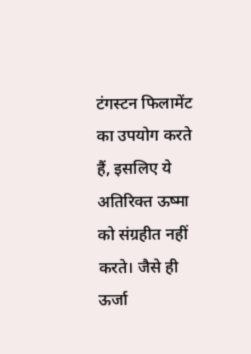टंगस्टन फिलामेंट का उपयोग करते हैं, इसलिए ये अतिरिक्त ऊष्मा को संग्रहीत नहीं करते। जैसे ही ऊर्जा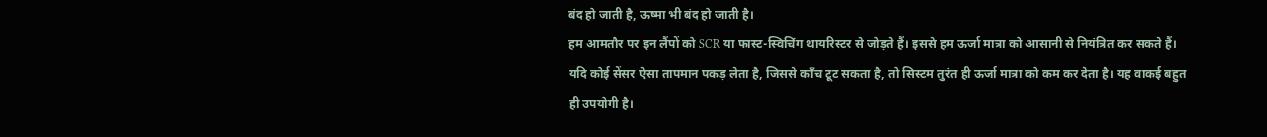बंद हो जाती है, ऊष्मा भी बंद हो जाती है।
हम आमतौर पर इन लैंपों को SCR या फास्ट-स्विचिंग थायरिस्टर से जोड़ते हैं। इससे हम ऊर्जा मात्रा को आसानी से नियंत्रित कर सकते हैं। यदि कोई सेंसर ऐसा तापमान पकड़ लेता है, जिससे काँच टूट सकता है, तो सिस्टम तुरंत ही ऊर्जा मात्रा को कम कर देता है। यह वाकई बहुत ही उपयोगी है।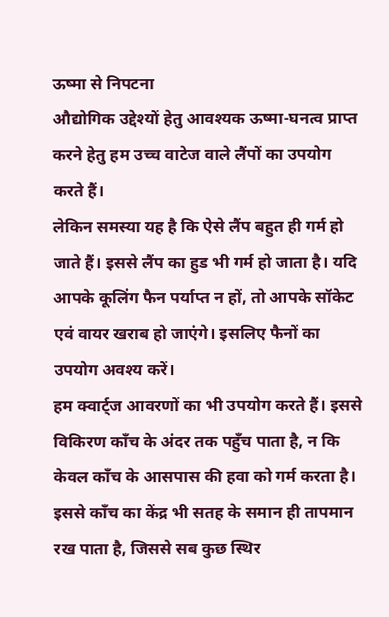ऊष्मा से निपटना
औद्योगिक उद्देश्यों हेतु आवश्यक ऊष्मा-घनत्व प्राप्त करने हेतु हम उच्च वाटेज वाले लैंपों का उपयोग करते हैं।
लेकिन समस्या यह है कि ऐसे लैंप बहुत ही गर्म हो जाते हैं। इससे लैंप का हुड भी गर्म हो जाता है। यदि आपके कूलिंग फैन पर्याप्त न हों, तो आपके सॉकेट एवं वायर खराब हो जाएंगे। इसलिए फैनों का उपयोग अवश्य करें।
हम क्वार्ट्ज आवरणों का भी उपयोग करते हैं। इससे विकिरण काँच के अंदर तक पहुँच पाता है, न कि केवल काँच के आसपास की हवा को गर्म करता है। इससे काँच का केंद्र भी सतह के समान ही तापमान रख पाता है, जिससे सब कुछ स्थिर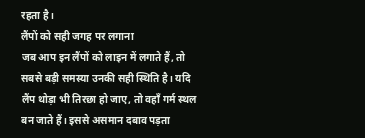रहता है।
लैंपों को सही जगह पर लगाना
जब आप इन लैंपों को लाइन में लगाते हैं, तो सबसे बड़ी समस्या उनकी सही स्थिति है। यदि लैंप थोड़ा भी तिरछा हो जाए, तो वहाँ गर्म स्थल बन जाते हैं। इससे असमान दबाव पड़ता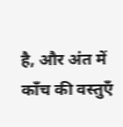है, और अंत में काँच की वस्तुएँ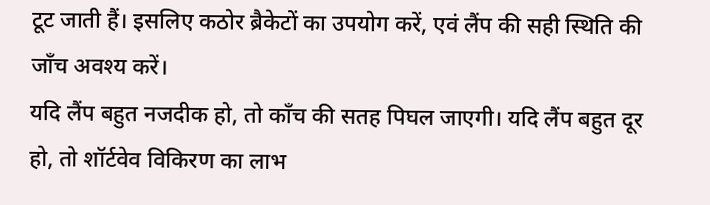टूट जाती हैं। इसलिए कठोर ब्रैकेटों का उपयोग करें, एवं लैंप की सही स्थिति की जाँच अवश्य करें।
यदि लैंप बहुत नजदीक हो, तो काँच की सतह पिघल जाएगी। यदि लैंप बहुत दूर हो, तो शॉर्टवेव विकिरण का लाभ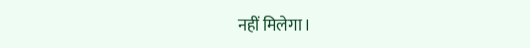नहीं मिलेगा।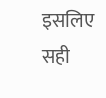इसलिए सही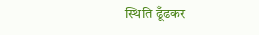स्थिति ढूँढकर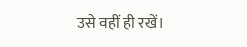उसे वहीं ही रखें।